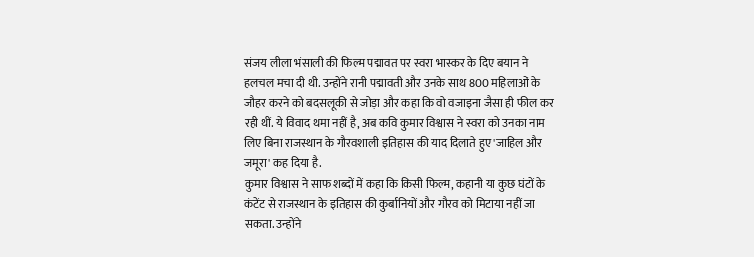संजय लीला भंसाली की फिल्म पद्मावत पर स्वरा भास्कर के दिए बयान ने हलचल मचा दी थी. उन्होंने रानी पद्मावती और उनके साथ 800 महिलाओं के जौहर करने को बदसलूकी से जोड़ा और कहा कि वो वजाइना जैसा ही फील कर रही थीं. ये विवाद थमा नहीं है, अब कवि कुमार विश्वास ने स्वरा को उनका नाम लिए बिना राजस्थान के गौरवशाली इतिहास की याद दिलाते हुए 'जाहिल और जमूरा' कह दिया है.
कुमार विश्वास ने साफ शब्दों में कहा कि किसी फिल्म, कहानी या कुछ घंटों के कंटेंट से राजस्थान के इतिहास की कुर्बानियों और गौरव को मिटाया नहीं जा सकता. उन्होंने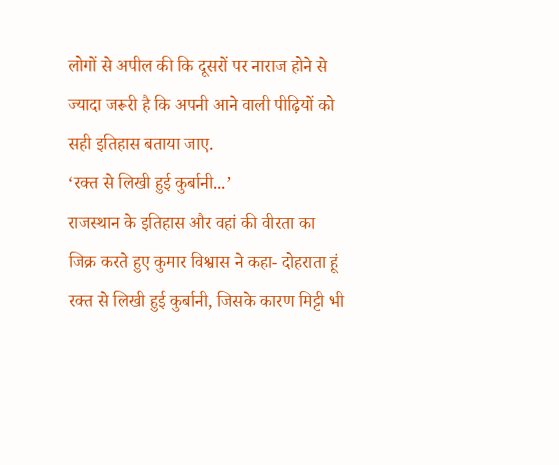लोगों से अपील की कि दूसरों पर नाराज होने से ज्यादा जरूरी है कि अपनी आने वाली पीढ़ियों को सही इतिहास बताया जाए.
‘रक्त से लिखी हुई कुर्बानी...’
राजस्थान के इतिहास और वहां की वीरता का जिक्र करते हुए कुमार विश्वास ने कहा- दोहराता हूं रक्त से लिखी हुई कुर्बानी, जिसके कारण मिट्टी भी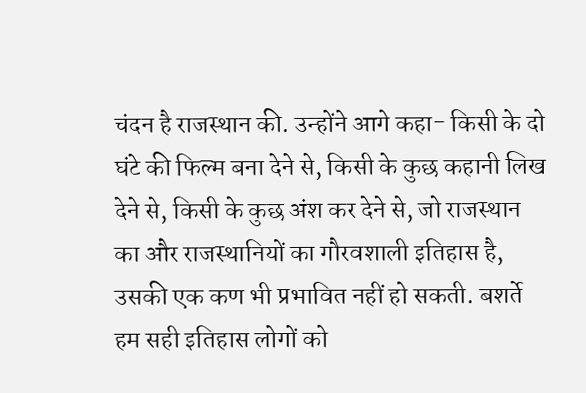चंदन है राजस्थान की. उन्होंने आगे कहा- किसी के दो घंटे की फिल्म बना देने से, किसी के कुछ कहानी लिख देने से, किसी के कुछ अंश कर देने से, जो राजस्थान का और राजस्थानियों का गौरवशाली इतिहास है, उसकी एक कण भी प्रभावित नहीं हो सकती. बशर्ते हम सही इतिहास लोगों को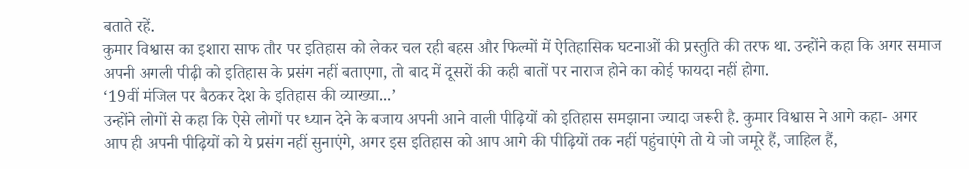बताते रहें.
कुमार विश्वास का इशारा साफ तौर पर इतिहास को लेकर चल रही बहस और फिल्मों में ऐतिहासिक घटनाओं की प्रस्तुति की तरफ था. उन्होंने कहा कि अगर समाज अपनी अगली पीढ़ी को इतिहास के प्रसंग नहीं बताएगा, तो बाद में दूसरों की कही बातों पर नाराज होने का कोई फायदा नहीं होगा.
‘19वीं मंजिल पर बैठकर देश के इतिहास की व्याख्या...’
उन्होंने लोगों से कहा कि ऐसे लोगों पर ध्यान देने के बजाय अपनी आने वाली पीढ़ियों को इतिहास समझाना ज्यादा जरूरी है. कुमार विश्वास ने आगे कहा- अगर आप ही अपनी पीढ़ियों को ये प्रसंग नहीं सुनाएंगे, अगर इस इतिहास को आप आगे की पीढ़ियों तक नहीं पहुंचाएंगे तो ये जो जमूरे हैं, जाहिल हैं,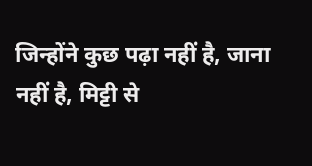जिन्होंने कुछ पढ़ा नहीं है, जाना नहीं है, मिट्टी से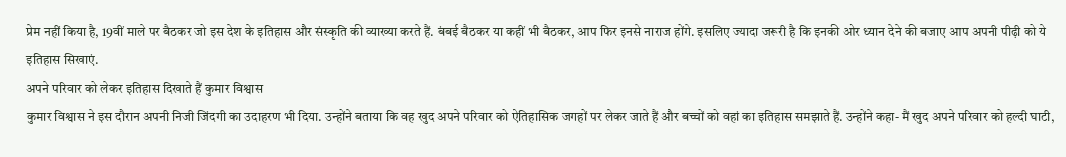प्रेम नहीं किया है, 19वीं माले पर बैठकर जो इस देश के इतिहास और संस्कृति की व्याख्या करते हैं. बंबई बैठकर या कहीं भी बैठकर, आप फिर इनसे नाराज होंगे. इसलिए ज्यादा जरूरी है कि इनकी ओर ध्यान देने की बजाए आप अपनी पीढ़ी को ये इतिहास सिखाएं.
अपने परिवार को लेकर इतिहास दिखाते हैं कुमार विश्वास
कुमार विश्वास ने इस दौरान अपनी निजी जिंदगी का उदाहरण भी दिया. उन्होंने बताया कि वह खुद अपने परिवार को ऐतिहासिक जगहों पर लेकर जाते हैं और बच्चों को वहां का इतिहास समझाते हैं. उन्होंने कहा- मैं खुद अपने परिवार को हल्दी घाटी,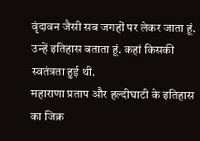वृंदावन जैसी सब जगहों पर लेकर जाता हूं. उन्हें इतिहास बताता हूं. कहां किसकी स्वतंत्रता हुई थी.
महाराणा प्रताप और हल्दीघाटी के इतिहास का जिक्र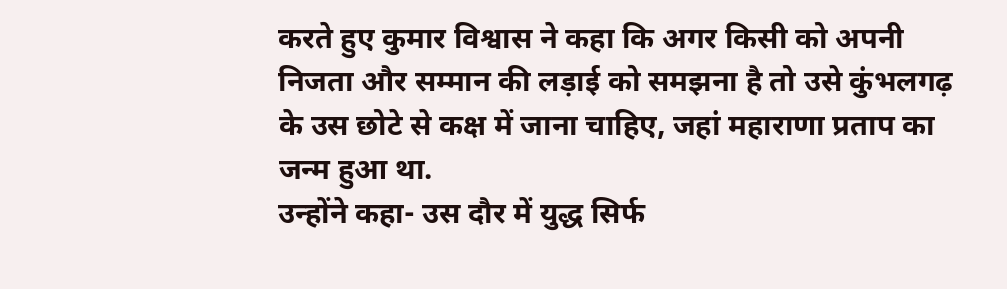करते हुए कुमार विश्वास ने कहा कि अगर किसी को अपनी निजता और सम्मान की लड़ाई को समझना है तो उसे कुंभलगढ़ के उस छोटे से कक्ष में जाना चाहिए, जहां महाराणा प्रताप का जन्म हुआ था.
उन्होंने कहा- उस दौर में युद्ध सिर्फ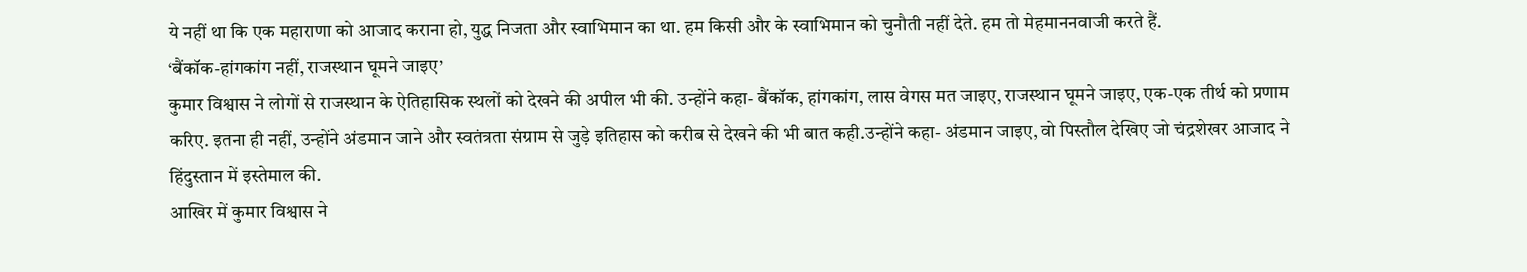ये नहीं था कि एक महाराणा को आजाद कराना हो, युद्ध निजता और स्वाभिमान का था. हम किसी और के स्वाभिमान को चुनौती नहीं देते. हम तो मेहमाननवाजी करते हैं.
‘बैंकॉक-हांगकांग नहीं, राजस्थान घूमने जाइए’
कुमार विश्वास ने लोगों से राजस्थान के ऐतिहासिक स्थलों को देखने की अपील भी की. उन्होंने कहा- बैंकॉक, हांगकांग, लास वेगस मत जाइए, राजस्थान घूमने जाइए, एक-एक तीर्थ को प्रणाम करिए. इतना ही नहीं, उन्होंने अंडमान जाने और स्वतंत्रता संग्राम से जुड़े इतिहास को करीब से देखने की भी बात कही.उन्होंने कहा- अंडमान जाइए, वो पिस्तौल देखिए जो चंद्रशेखर आजाद ने हिंदुस्तान में इस्तेमाल की.
आखिर में कुमार विश्वास ने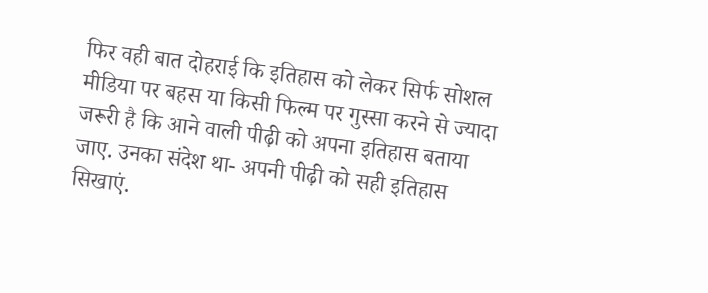फिर वही बात दोहराई कि इतिहास को लेकर सिर्फ सोशल मीडिया पर बहस या किसी फिल्म पर गुस्सा करने से ज्यादा जरूरी है कि आने वाली पीढ़ी को अपना इतिहास बताया जाए. उनका संदेश था- अपनी पीढ़ी को सही इतिहास सिखाएं.